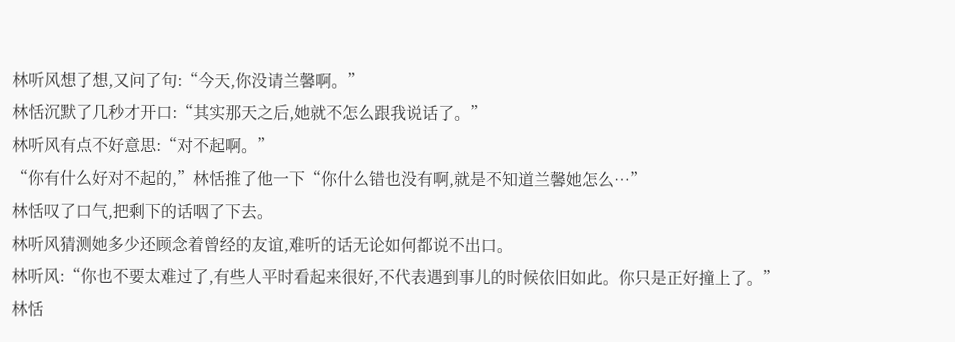林听风想了想,又问了句:“今天,你没请兰馨啊。”
林恬沉默了几秒才开口:“其实那天之后,她就不怎么跟我说话了。”
林听风有点不好意思:“对不起啊。”
“你有什么好对不起的,”林恬推了他一下“你什么错也没有啊,就是不知道兰馨她怎么…”
林恬叹了口气,把剩下的话咽了下去。
林听风猜测她多少还顾念着曾经的友谊,难听的话无论如何都说不出口。
林听风:“你也不要太难过了,有些人平时看起来很好,不代表遇到事儿的时候依旧如此。你只是正好撞上了。”
林恬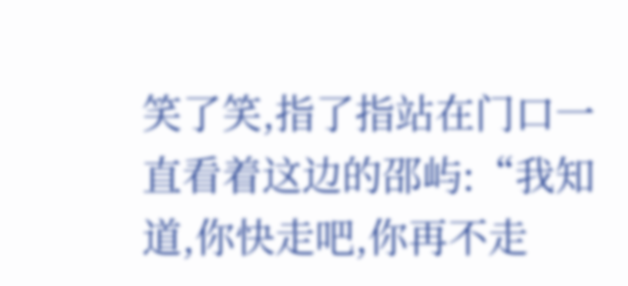笑了笑,指了指站在门口一直看着这边的邵屿:“我知道,你快走吧,你再不走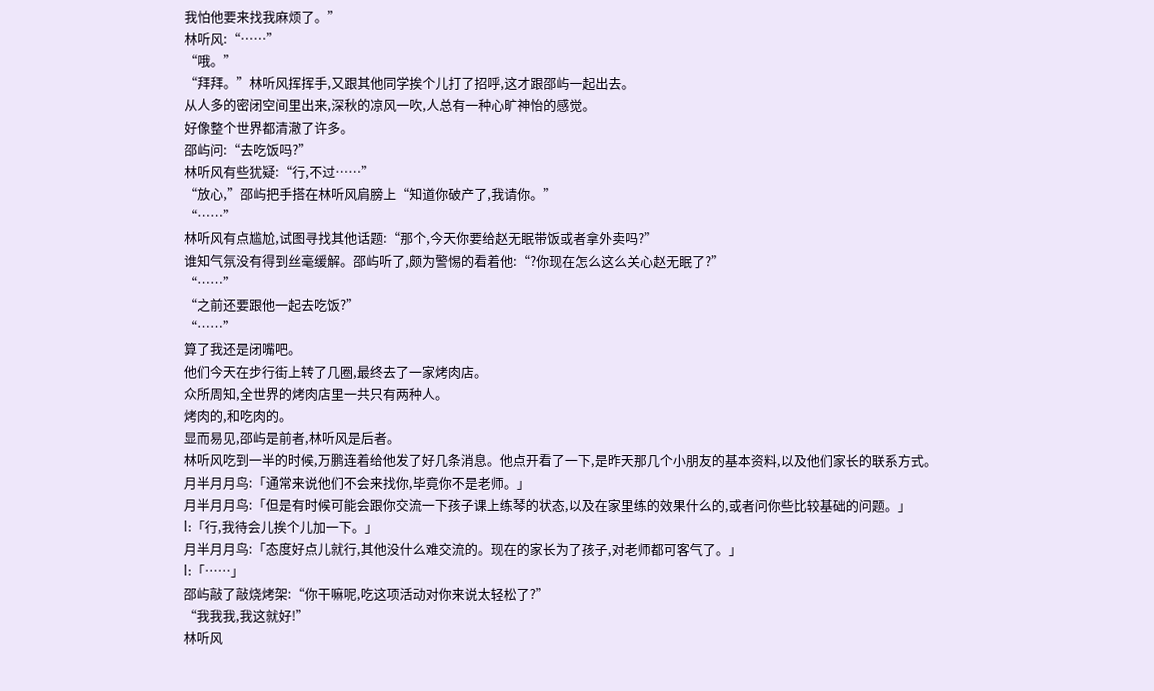我怕他要来找我麻烦了。”
林听风:“……”
“哦。”
“拜拜。”林听风挥挥手,又跟其他同学挨个儿打了招呼,这才跟邵屿一起出去。
从人多的密闭空间里出来,深秋的凉风一吹,人总有一种心旷神怡的感觉。
好像整个世界都清澈了许多。
邵屿问:“去吃饭吗?”
林听风有些犹疑:“行,不过……”
“放心,”邵屿把手搭在林听风肩膀上“知道你破产了,我请你。”
“……”
林听风有点尴尬,试图寻找其他话题:“那个,今天你要给赵无眠带饭或者拿外卖吗?”
谁知气氛没有得到丝毫缓解。邵屿听了,颇为警惕的看着他:“?你现在怎么这么关心赵无眠了?”
“……”
“之前还要跟他一起去吃饭?”
“……”
算了我还是闭嘴吧。
他们今天在步行街上转了几圈,最终去了一家烤肉店。
众所周知,全世界的烤肉店里一共只有两种人。
烤肉的,和吃肉的。
显而易见,邵屿是前者,林听风是后者。
林听风吃到一半的时候,万鹏连着给他发了好几条消息。他点开看了一下,是昨天那几个小朋友的基本资料,以及他们家长的联系方式。
月半月月鸟:「通常来说他们不会来找你,毕竟你不是老师。」
月半月月鸟:「但是有时候可能会跟你交流一下孩子课上练琴的状态,以及在家里练的效果什么的,或者问你些比较基础的问题。」
l:「行,我待会儿挨个儿加一下。」
月半月月鸟:「态度好点儿就行,其他没什么难交流的。现在的家长为了孩子,对老师都可客气了。」
l:「……」
邵屿敲了敲烧烤架:“你干嘛呢,吃这项活动对你来说太轻松了?”
“我我我,我这就好!”
林听风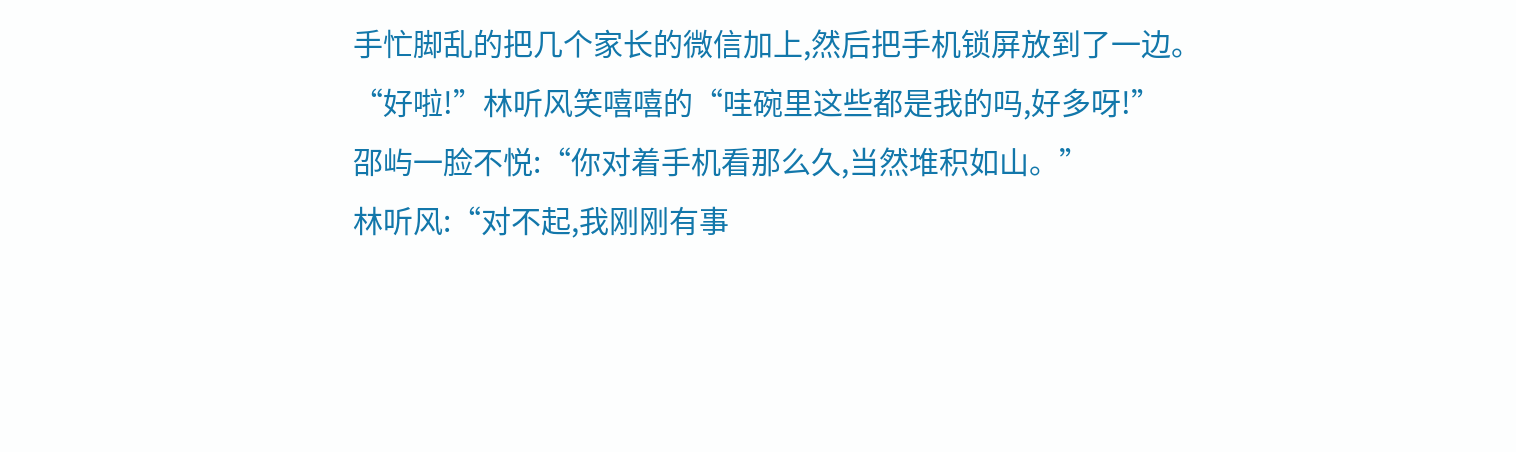手忙脚乱的把几个家长的微信加上,然后把手机锁屏放到了一边。
“好啦!”林听风笑嘻嘻的“哇碗里这些都是我的吗,好多呀!”
邵屿一脸不悦:“你对着手机看那么久,当然堆积如山。”
林听风:“对不起,我刚刚有事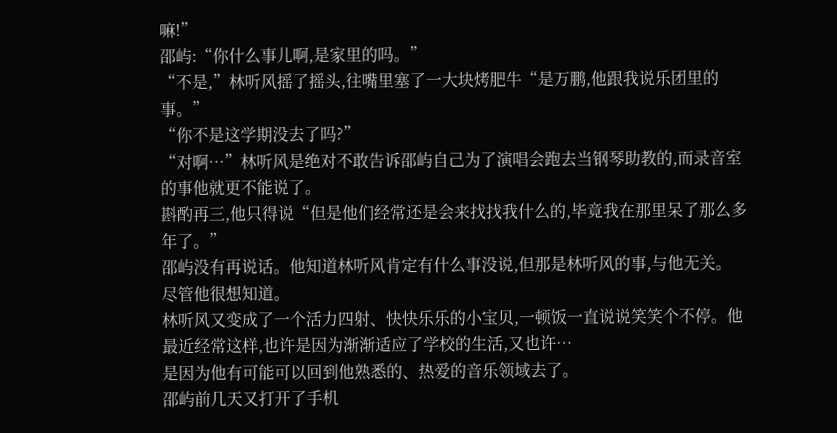嘛!”
邵屿:“你什么事儿啊,是家里的吗。”
“不是,”林听风摇了摇头,往嘴里塞了一大块烤肥牛“是万鹏,他跟我说乐团里的事。”
“你不是这学期没去了吗?”
“对啊…”林听风是绝对不敢告诉邵屿自己为了演唱会跑去当钢琴助教的,而录音室的事他就更不能说了。
斟酌再三,他只得说“但是他们经常还是会来找找我什么的,毕竟我在那里呆了那么多年了。”
邵屿没有再说话。他知道林听风肯定有什么事没说,但那是林听风的事,与他无关。
尽管他很想知道。
林听风又变成了一个活力四射、快快乐乐的小宝贝,一顿饭一直说说笑笑个不停。他最近经常这样,也许是因为渐渐适应了学校的生活,又也许…
是因为他有可能可以回到他熟悉的、热爱的音乐领域去了。
邵屿前几天又打开了手机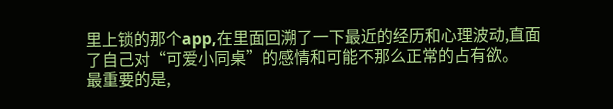里上锁的那个app,在里面回溯了一下最近的经历和心理波动,直面了自己对“可爱小同桌”的感情和可能不那么正常的占有欲。
最重要的是,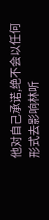他对自己承诺,绝不会以任何形式去影响林听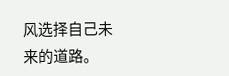风选择自己未来的道路。